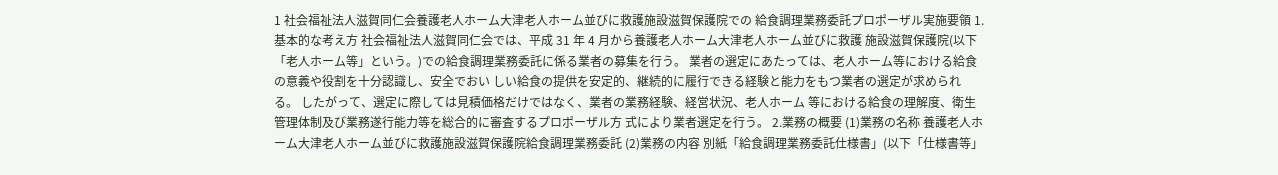1 社会福祉法人滋賀同仁会養護老人ホーム大津老人ホーム並びに救護施設滋賀保護院での 給食調理業務委託プロポーザル実施要領 1.基本的な考え方 社会福祉法人滋賀同仁会では、平成 31 年 4 月から養護老人ホーム大津老人ホーム並びに救護 施設滋賀保護院(以下「老人ホーム等」という。)での給食調理業務委託に係る業者の募集を行う。 業者の選定にあたっては、老人ホーム等における給食の意義や役割を十分認識し、安全でおい しい給食の提供を安定的、継続的に履行できる経験と能力をもつ業者の選定が求められる。 したがって、選定に際しては見積価格だけではなく、業者の業務経験、経営状況、老人ホーム 等における給食の理解度、衛生管理体制及び業務遂行能力等を総合的に審査するプロポーザル方 式により業者選定を行う。 2.業務の概要 (1)業務の名称 養護老人ホーム大津老人ホーム並びに救護施設滋賀保護院給食調理業務委託 (2)業務の内容 別紙「給食調理業務委託仕様書」(以下「仕様書等」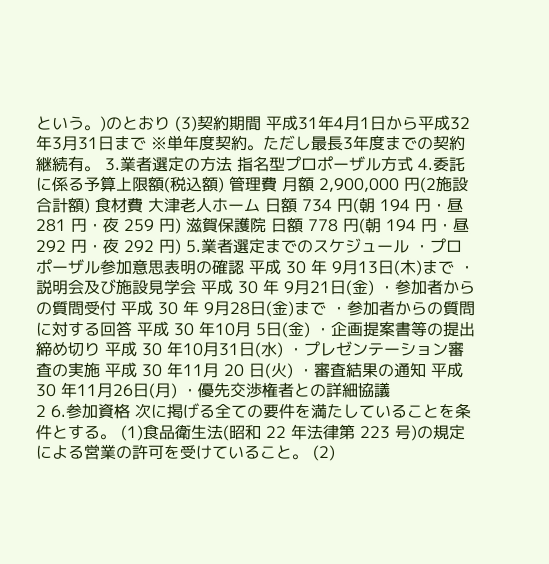という。)のとおり (3)契約期間 平成31年4月1日から平成32年3月31日まで ※単年度契約。ただし最長3年度までの契約継続有。 3.業者選定の方法 指名型プロポーザル方式 4.委託に係る予算上限額(税込額) 管理費 月額 2,900,000 円(2施設合計額) 食材費 大津老人ホーム 日額 734 円(朝 194 円・昼 281 円・夜 259 円) 滋賀保護院 日額 778 円(朝 194 円・昼 292 円・夜 292 円) 5.業者選定までのスケジュール ・プロポーザル参加意思表明の確認 平成 30 年 9月13日(木)まで ・説明会及び施設見学会 平成 30 年 9月21日(金) ・参加者からの質問受付 平成 30 年 9月28日(金)まで ・参加者からの質問に対する回答 平成 30 年10月 5日(金) ・企画提案書等の提出締め切り 平成 30 年10月31日(水) ・プレゼンテーション審査の実施 平成 30 年11月 20 日(火) ・審査結果の通知 平成 30 年11月26日(月) ・優先交渉権者との詳細協議
2 6.参加資格 次に掲げる全ての要件を満たしていることを条件とする。 (1)食品衛生法(昭和 22 年法律第 223 号)の規定による営業の許可を受けていること。 (2)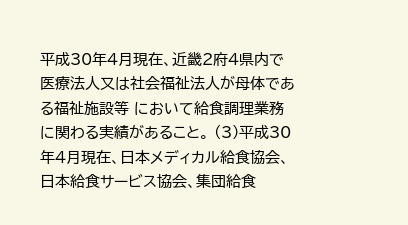平成30年4月現在、近畿2府4県内で医療法人又は社会福祉法人が母体である福祉施設等 において給食調理業務に関わる実績があること。 (3)平成30年4月現在、日本メディカル給食協会、日本給食サービス協会、集団給食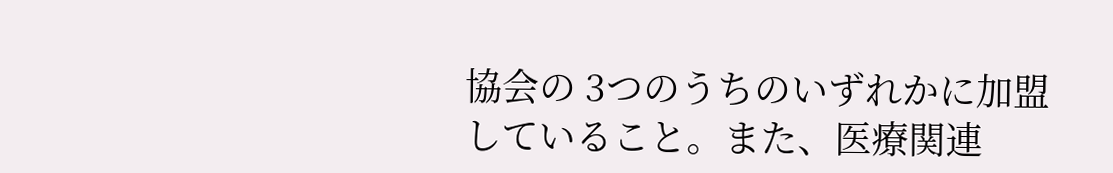協会の 3つのうちのいずれかに加盟していること。また、医療関連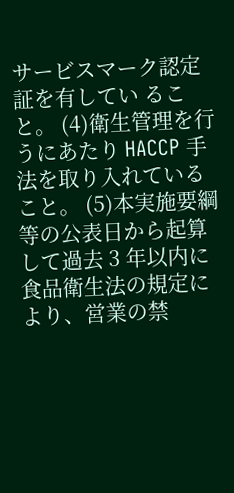サービスマーク認定証を有してい ること。 (4)衛生管理を行うにあたり HACCP 手法を取り入れていること。 (5)本実施要綱等の公表日から起算して過去 3 年以内に食品衛生法の規定により、営業の禁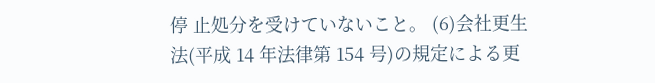停 止処分を受けていないこと。 (6)会社更生法(平成 14 年法律第 154 号)の規定による更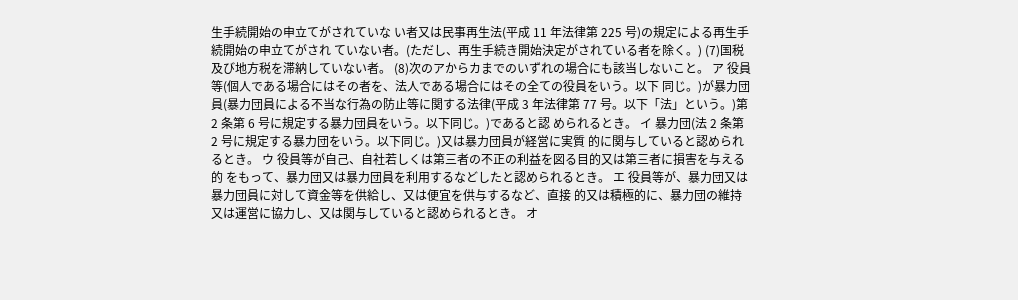生手続開始の申立てがされていな い者又は民事再生法(平成 11 年法律第 225 号)の規定による再生手続開始の申立てがされ ていない者。(ただし、再生手続き開始決定がされている者を除く。) (7)国税及び地方税を滞納していない者。 (8)次のアからカまでのいずれの場合にも該当しないこと。 ア 役員等(個人である場合にはその者を、法人である場合にはその全ての役員をいう。以下 同じ。)が暴力団員(暴力団員による不当な行為の防止等に関する法律(平成 3 年法律第 77 号。以下「法」という。)第 2 条第 6 号に規定する暴力団員をいう。以下同じ。)であると認 められるとき。 イ 暴力団(法 2 条第 2 号に規定する暴力団をいう。以下同じ。)又は暴力団員が経営に実質 的に関与していると認められるとき。 ウ 役員等が自己、自社若しくは第三者の不正の利益を図る目的又は第三者に損害を与える的 をもって、暴力団又は暴力団員を利用するなどしたと認められるとき。 エ 役員等が、暴力団又は暴力団員に対して資金等を供給し、又は便宜を供与するなど、直接 的又は積極的に、暴力団の維持又は運営に協力し、又は関与していると認められるとき。 オ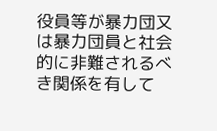役員等が暴力団又は暴力団員と社会的に非難されるべき関係を有して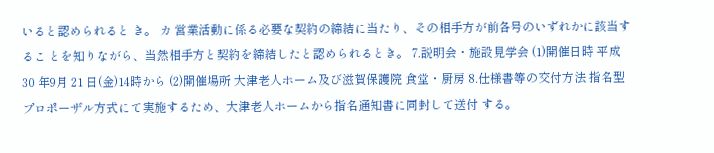いると認められると き。 カ 営業活動に係る必要な契約の締結に当たり、その相手方が前各号のいずれかに該当するこ とを知りながら、当然相手方と契約を締結したと認められるとき。 7.説明会・施設見学会 (1)開催日時 平成 30 年9月 21 日(金)14時から (2)開催場所 大津老人ホーム及び滋賀保護院 食堂・厨房 8.仕様書等の交付方法 指名型プロポーザル方式にて実施するため、大津老人ホームから指名通知書に同封して送付 する。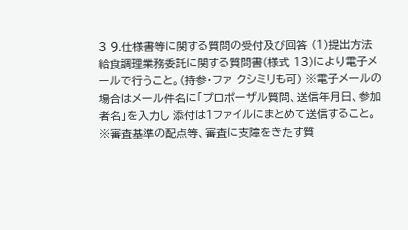3 9.仕様書等に関する質問の受付及び回答 (1)提出方法 給食調理業務委託に関する質問書(様式 13)により電子メールで行うこと。(持参・ファ クシミリも可) ※電子メールの場合はメール件名に「プロポーザル質問、送信年月日、参加者名」を入力し 添付は1ファイルにまとめて送信すること。 ※審査基準の配点等、審査に支障をきたす質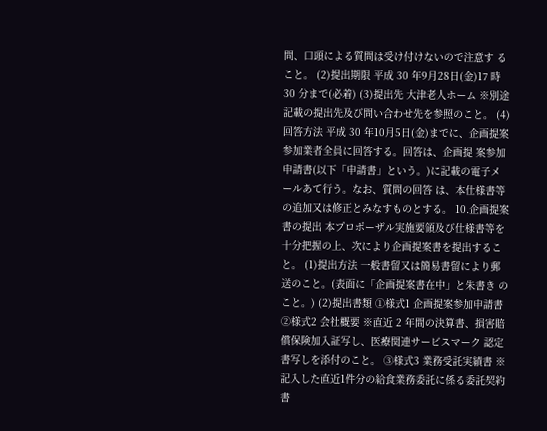問、口頭による質問は受け付けないので注意す ること。 (2)提出期限 平成 30 年9月28日(金)17 時 30 分まで(必着) (3)提出先 大津老人ホーム ※別途記載の提出先及び問い合わせ先を参照のこと。 (4)回答方法 平成 30 年10月5日(金)までに、企画提案参加業者全員に回答する。回答は、企画提 案参加申請書(以下「申請書」という。)に記載の電子メールあて行う。なお、質問の回答 は、本仕様書等の追加又は修正とみなすものとする。 10.企画提案書の提出 本プロポーザル実施要領及び仕様書等を十分把握の上、次により企画提案書を提出すること。 (1)提出方法 一般書留又は簡易書留により郵送のこと。(表面に「企画提案書在中」と朱書き のこと。) (2)提出書類 ①様式1 企画提案参加申請書 ②様式2 会社概要 ※直近 2 年間の決算書、損害賠償保険加入証写し、医療関連サービスマーク 認定書写しを添付のこと。 ③様式3 業務受託実績書 ※記入した直近1件分の給食業務委託に係る委託契約書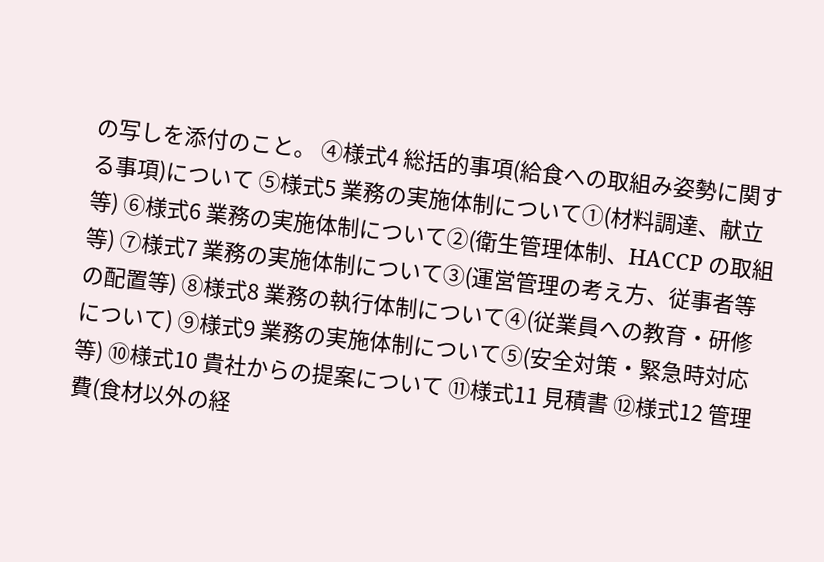の写しを添付のこと。 ④様式4 総括的事項(給食への取組み姿勢に関する事項)について ⑤様式5 業務の実施体制について①(材料調達、献立等) ⑥様式6 業務の実施体制について②(衛生管理体制、HACCP の取組等) ⑦様式7 業務の実施体制について③(運営管理の考え方、従事者等の配置等) ⑧様式8 業務の執行体制について④(従業員への教育・研修について) ⑨様式9 業務の実施体制について⑤(安全対策・緊急時対応等) ⑩様式10 貴社からの提案について ⑪様式11 見積書 ⑫様式12 管理費(食材以外の経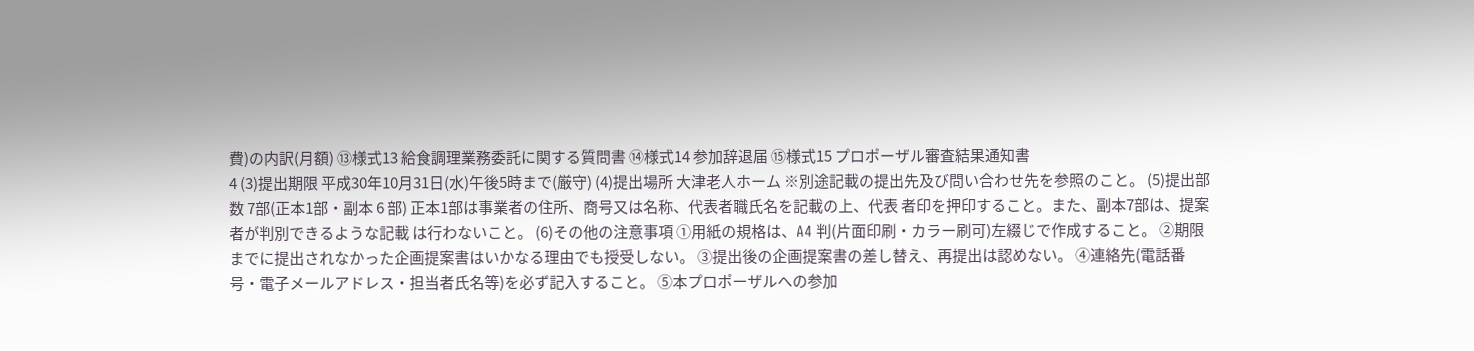費)の内訳(月額) ⑬様式13 給食調理業務委託に関する質問書 ⑭様式14 参加辞退届 ⑮様式15 プロポーザル審査結果通知書
4 (3)提出期限 平成30年10月31日(水)午後5時まで(厳守) (4)提出場所 大津老人ホーム ※別途記載の提出先及び問い合わせ先を参照のこと。 (5)提出部数 7部(正本1部・副本 6 部) 正本1部は事業者の住所、商号又は名称、代表者職氏名を記載の上、代表 者印を押印すること。また、副本7部は、提案者が判別できるような記載 は行わないこと。 (6)その他の注意事項 ①用紙の規格は、A4 判(片面印刷・カラー刷可)左綴じで作成すること。 ②期限までに提出されなかった企画提案書はいかなる理由でも授受しない。 ③提出後の企画提案書の差し替え、再提出は認めない。 ④連絡先(電話番号・電子メールアドレス・担当者氏名等)を必ず記入すること。 ⑤本プロポーザルへの参加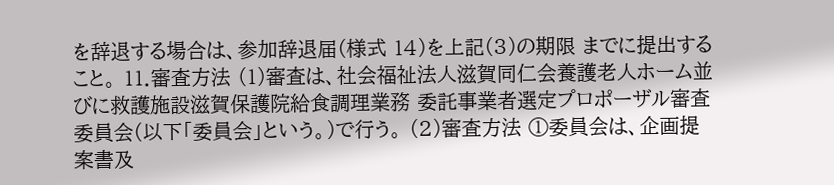を辞退する場合は、参加辞退届(様式 14)を上記(3)の期限 までに提出すること。 11.審査方法 (1)審査は、社会福祉法人滋賀同仁会養護老人ホーム並びに救護施設滋賀保護院給食調理業務 委託事業者選定プロポーザル審査委員会(以下「委員会」という。)で行う。 (2)審査方法 ①委員会は、企画提案書及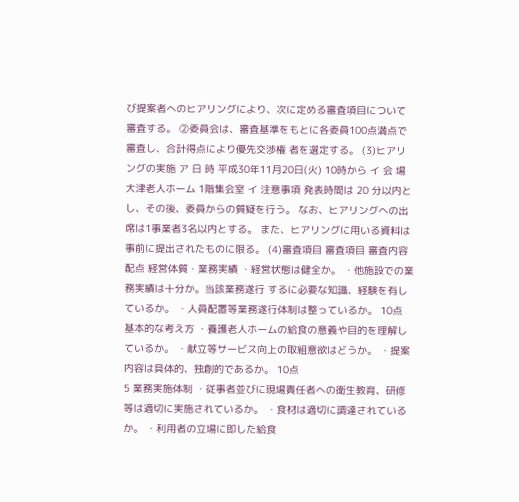び提案者へのヒアリングにより、次に定める審査項目について 審査する。 ②委員会は、審査基準をもとに各委員100点満点で審査し、合計得点により優先交渉権 者を選定する。 (3)ヒアリングの実施 ア 日 時 平成30年11月20日(火) 10時から イ 会 場 大津老人ホーム 1階集会室 イ 注意事項 発表時間は 20 分以内とし、その後、委員からの質疑を行う。 なお、ヒアリングへの出席は1事業者3名以内とする。 また、ヒアリングに用いる資料は事前に提出されたものに限る。 (4)審査項目 審査項目 審査内容 配点 経営体質・業務実績 ・経営状態は健全か。 ・他施設での業務実績は十分か。当該業務遂行 するに必要な知識、経験を有しているか。 ・人員配置等業務遂行体制は整っているか。 10点 基本的な考え方 ・養護老人ホームの給食の意義や目的を理解し ているか。 ・献立等サービス向上の取組意欲はどうか。 ・提案内容は具体的、独創的であるか。 10点
5 業務実施体制 ・従事者並びに現場責任者への衛生教育、研修 等は適切に実施されているか。 ・食材は適切に調達されているか。 ・利用者の立場に即した給食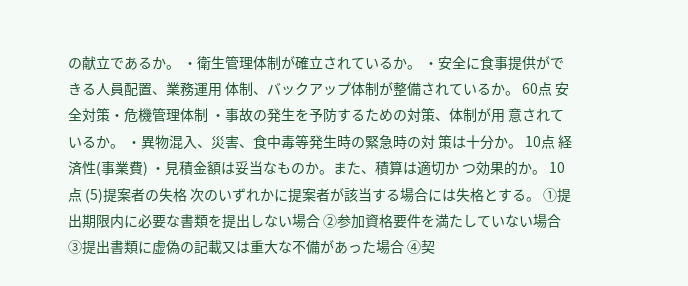の献立であるか。 ・衛生管理体制が確立されているか。 ・安全に食事提供ができる人員配置、業務運用 体制、バックアップ体制が整備されているか。 60点 安全対策・危機管理体制 ・事故の発生を予防するための対策、体制が用 意されているか。 ・異物混入、災害、食中毒等発生時の緊急時の対 策は十分か。 10点 経済性(事業費) ・見積金額は妥当なものか。また、積算は適切か つ効果的か。 10点 (5)提案者の失格 次のいずれかに提案者が該当する場合には失格とする。 ①提出期限内に必要な書類を提出しない場合 ②参加資格要件を満たしていない場合 ③提出書類に虚偽の記載又は重大な不備があった場合 ④契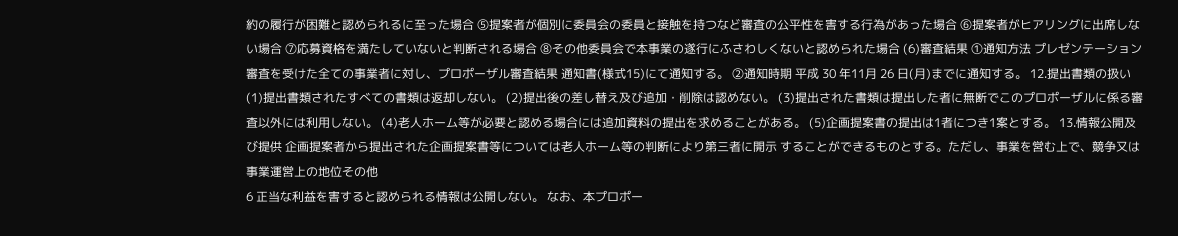約の履行が困難と認められるに至った場合 ⑤提案者が個別に委員会の委員と接触を持つなど審査の公平性を害する行為があった場合 ⑥提案者がヒアリングに出席しない場合 ⑦応募資格を満たしていないと判断される場合 ⑧その他委員会で本事業の遂行にふさわしくないと認められた場合 (6)審査結果 ①通知方法 プレゼンテーション審査を受けた全ての事業者に対し、プロポーザル審査結果 通知書(様式15)にて通知する。 ②通知時期 平成 30 年11月 26 日(月)までに通知する。 12.提出書類の扱い (1)提出書類されたすべての書類は返却しない。 (2)提出後の差し替え及び追加・削除は認めない。 (3)提出された書類は提出した者に無断でこのプロポーザルに係る審査以外には利用しない。 (4)老人ホーム等が必要と認める場合には追加資料の提出を求めることがある。 (5)企画提案書の提出は1者につき1案とする。 13.情報公開及び提供 企画提案者から提出された企画提案書等については老人ホーム等の判断により第三者に開示 することができるものとする。ただし、事業を営む上で、競争又は事業運営上の地位その他
6 正当な利益を害すると認められる情報は公開しない。 なお、本プロポー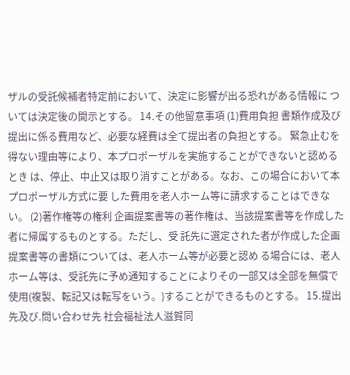ザルの受託候補者特定前において、決定に影響が出る恐れがある情報に ついては決定後の開示とする。 14.その他留意事項 (1)費用負担 書類作成及び提出に係る費用など、必要な経費は全て提出者の負担とする。 緊急止むを得ない理由等により、本プロポーザルを実施することができないと認めるとき は、停止、中止又は取り消すことがある。なお、この場合において本プロポーザル方式に要 した費用を老人ホーム等に請求することはできない。 (2)著作権等の権利 企画提案書等の著作権は、当該提案書等を作成した者に帰属するものとする。ただし、受 託先に選定された者が作成した企画提案書等の書類については、老人ホーム等が必要と認め る場合には、老人ホーム等は、受託先に予め通知することによりその一部又は全部を無償で 使用(複製、転記又は転写をいう。)することができるものとする。 15.提出先及び.問い合わせ先 社会福祉法人滋賀同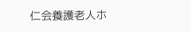仁会養護老人ホ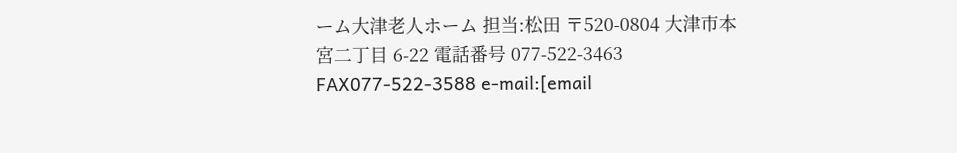ーム大津老人ホーム 担当:松田 〒520-0804 大津市本宮二丁目 6-22 電話番号 077-522-3463 FAX077-522-3588 e-mail:[email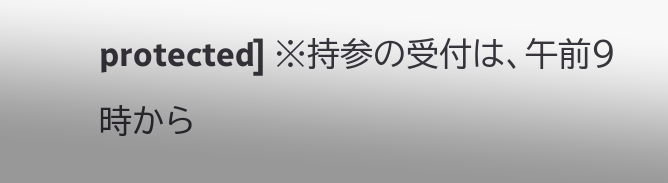protected] ※持参の受付は、午前9時から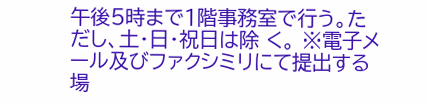午後5時まで1階事務室で行う。ただし、土・日・祝日は除 く。 ※電子メール及びファクシミリにて提出する場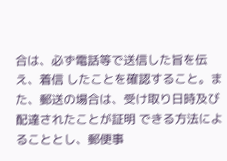合は、必ず電話等で送信した旨を伝え、着信 したことを確認すること。また、郵送の場合は、受け取り日時及び配達されたことが証明 できる方法によることとし、郵便事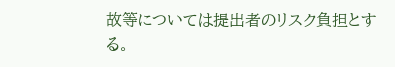故等については提出者のリスク負担とする。